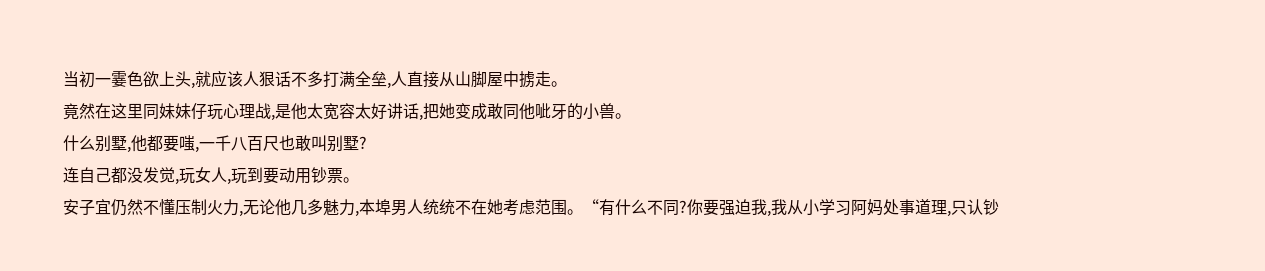当初一霎色欲上头,就应该人狠话不多打满全垒,人直接从山脚屋中掳走。
竟然在这里同妹妹仔玩心理战,是他太宽容太好讲话,把她变成敢同他呲牙的小兽。
什么别墅,他都要嗤,一千八百尺也敢叫别墅?
连自己都没发觉,玩女人,玩到要动用钞票。
安子宜仍然不懂压制火力,无论他几多魅力,本埠男人统统不在她考虑范围。“有什么不同?你要强迫我,我从小学习阿妈处事道理,只认钞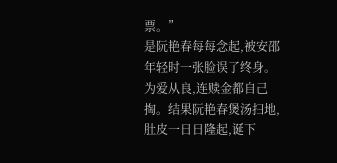票。”
是阮艳春每每念起,被安邵年轻时一张脸误了终身。
为爱从良,连赎金都自己掏。结果阮艳春煲汤扫地,肚皮一日日隆起,诞下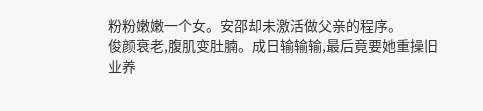粉粉嫩嫩一个女。安邵却未激活做父亲的程序。
俊颜衰老,腹肌变肚腩。成日输输输,最后竟要她重操旧业养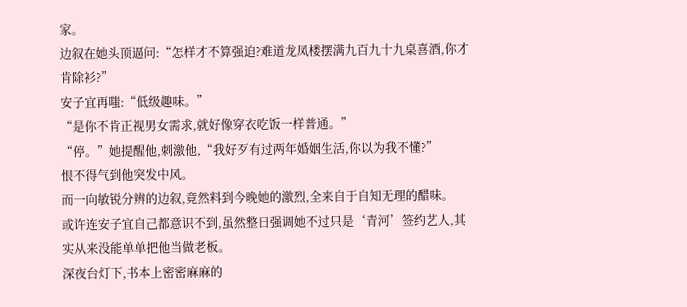家。
边叙在她头顶逼问:“怎样才不算强迫?难道龙凤楼摆满九百九十九桌喜酒,你才肯除衫?”
安子宜再嗤:“低级趣味。”
“是你不肯正视男女需求,就好像穿衣吃饭一样普通。”
“停。”她提醒他,刺激他,“我好歹有过两年婚姻生活,你以为我不懂?”
恨不得气到他突发中风。
而一向敏锐分辨的边叙,竟然料到今晚她的激烈,全来自于自知无理的醋味。
或许连安子宜自己都意识不到,虽然整日强调她不过只是‘青河’签约艺人,其实从来没能单单把他当做老板。
深夜台灯下,书本上密密麻麻的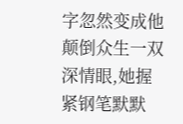字忽然变成他颠倒众生一双深情眼,她握紧钢笔默默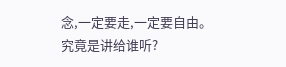念,一定要走,一定要自由。
究竟是讲给谁听?